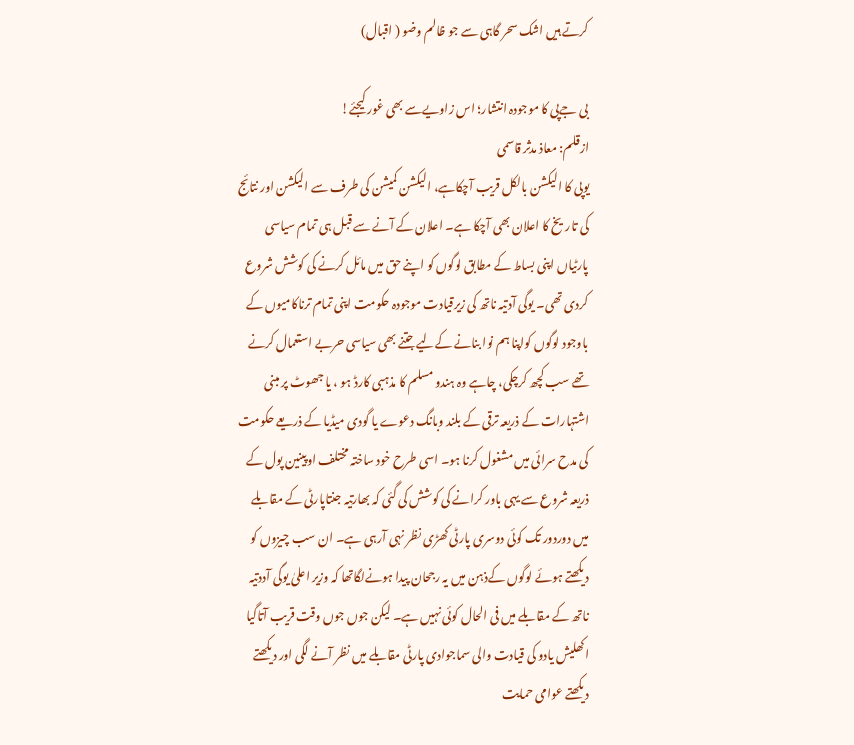کرتے ہیں اشک سحر گاہی سے جو ظالم وضو ( اقبال)

بی جےپی کا موجودہ انتشار؛ اس زاویےسے بھی غور کیجئے!
ازقلم: معاذ مدثر قاسمی
یوپی کا الیکشن بالکل قریب آچکاہے، الیکشن کمیشن کی طرف سے الیکشن اور نتائج کی تاریخ کا اعلان بھی آچکا ہے۔ اعلان کے آنے سے قبل ہی تمام سیاسی پارٹیاں اپنی بساط کے مطابق لوگوں کو اپنے حق میں مائل کرنے کی کوشش شروع کردی تھی۔ یوگی آدتیہ ناتھ کی زیرقیادت موجودہ حکومت اپنی تمام ترناکامیوں کے باوجود لوگوں کواپنا ہم نوا بنانے کےلیے جتنے بھی سیاسی حربے استعمال کرنے تھے سب کچھ کرچکی، چاہے وہ ہندو مسلم کا مذہبی کارڈ ہو ، یا جھوٹ پر مبنی اشتہارات کے ذریعہ ترقی کے بلند وبانگ دعوے یا گودی میڈیا کے ذریعے حکومت کی مدح سرائی میں مشغول کرنا ہو۔ اسی طرح خود ساختہ مختلف اوپینین پول کے ذریعہ شروع سے یہی باور کرانے کی کوشش کی گئی کہ بھارتیہ جنتاپارٹی کے مقابلے میں دوردور تک کوئی دوسری پارٹی کھڑی نظر نہی آرہی ہے۔ ان سب چیزوں کو دیکھتے ہوئے لوگوں کےذہن میں یہ رجحان پیدا ہونےلگاتھا کہ وزیر اعلیٰ یوگی آددتیہ ناتھ کے مقابلے میں فی الحال کوئی نہیں ہے۔ لیکن جوں جوں وقت قریب آتاگیا اکھلیش یادو کی قیادت والی سماجوادی پارٹی مقابلے میں نظر آنے لگی اور دیکھتے دیکھتے عوامی حمایت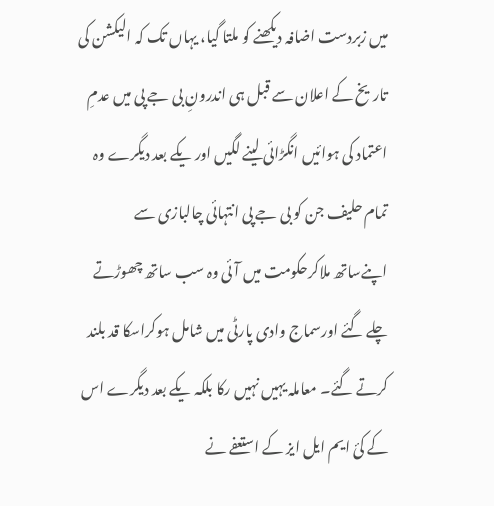میں زبردست اضافہ دیکھنے کو ملتا گیا، یہاں تک کہ الیکشن کی تاریخ کے اعلان سے قبل ہی اندرونِ بی جے پی میں عدمِ اعتماد کی ہوائیں انگڑائی لینے لگیں اور یکے بعد دیگرے وہ تمام حلیف جن کو بی جے پی انتہائی چالبازی سے اپنےساتھ ملاکرحکومت میں آئی وہ سب ساتھ چھوڑتے چلے گئے اورسماج وادی پارٹی میں شامل ہوکراسکا قد بلند کرتے گئے۔ معاملہ یہیں نہیں رکا بلکہ یکے بعد دیگرے اس کے کئ ایم ایل ایز کے استعفے نے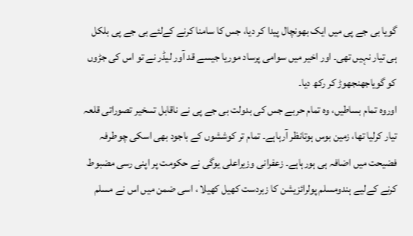گویا بی جے پی میں ایک بھونچال پیدا کر دیا، جس کا سامنا کرنے کےلئے بی جے پی بلکل ہی تیار نہیں تھی۔ اور اخیر میں سوامی پرساد موریا جیسے قد آور لیڈر نے تو اس کی جڑوں کو گویاجھنجھوڑ کر رکھ دیا۔
اوروہ تمام بساطیں، وہ تمام حربے جس کی بدولت بی جے پی نے ناقابل تسخیر تصوراتی قلعہ تیار کرلیا تھا، زمین بوس ہوتانظر آرہاہے۔ تمام تر کوششوں کے باجود بھی اسکی چوطرفہ فضیحت میں اضافہ ہی ہورہاہے۔ زعفرانی وزیراعلی یوگی نے حکومت پر اپنی رسی مضبوط کرنے کےلیے ہندومسلم پولرائزیشن کا زبردست کھیل کھیلا ، اسی ضمن میں اس نے مسلم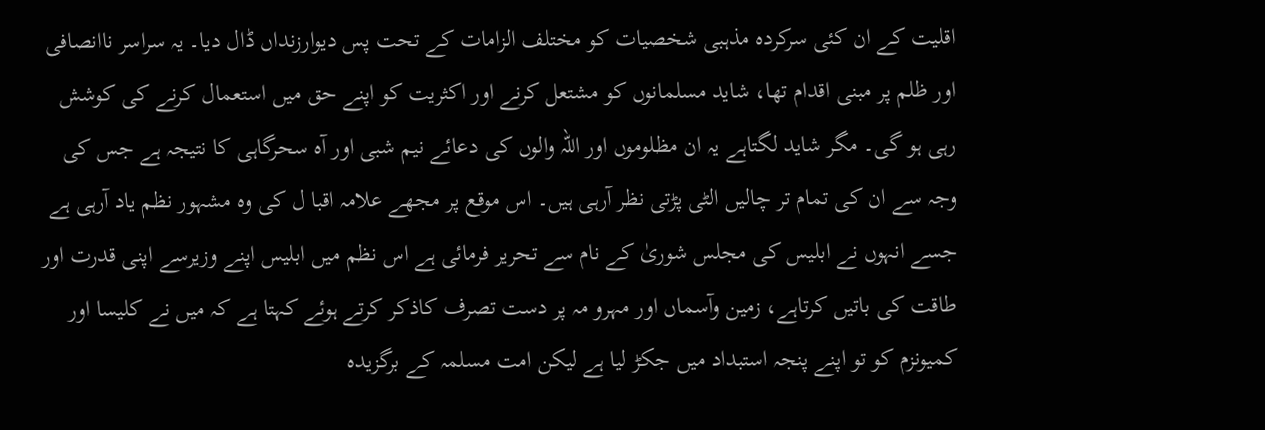اقلیت کے ان کئی سرکردہ مذہبی شخصیات کو مختلف الزامات کے تحت پس دیوارزنداں ڈال دیا۔ یہ سراسر ناانصافی اور ظلم پر مبنی اقدام تھا، شاید مسلمانوں کو مشتعل کرنے اور اکثریت کو اپنے حق میں استعمال کرنے کی کوشش رہی ہو گی۔ مگر شاید لگتاہے یہ ان مظلوموں اور اللہ والوں کی دعائے نیم شبی اور آہ سحرگاہی کا نتیجہ ہے جس کی وجہ سے ان کی تمام تر چالیں الٹی پڑتی نظر آرہی ہیں۔ اس موقع پر مجھے علامہ اقبا ل کی وہ مشہور نظم یاد آرہی ہے جسے انہوں نے ابلیس کی مجلس شوریٰ کے نام سے تحریر فرمائی ہے اس نظم میں ابلیس اپنے وزیرسے اپنی قدرت اور طاقت کی باتیں کرتاہے، زمین وآسماں اور مہرو مہ پر دست تصرف کاذکر کرتے ہوئے کہتا ہے کہ میں نے کلیسا اور کمیونزم کو تو اپنے پنجہ استبداد میں جکڑ لیا ہے لیکن امت مسلمہ کے برگزیدہ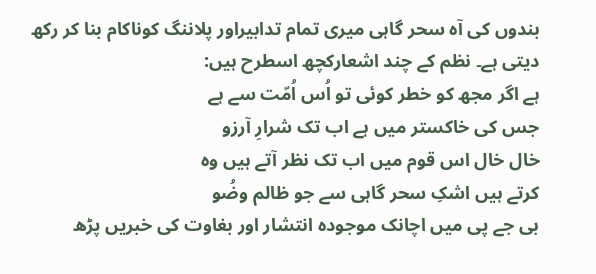بندوں کی آہ سحر گاہی میری تمام تدابیراور پلاننگ کوناکام بنا کر رکھ دیتی ہے۔ نظم کے چند اشعارکچھ اسطرح ہیں:
ہے اگر مجھ کو خطر کوئی تو اُس اُمّت سے ہے
جس کی خاکستر میں ہے اب تک شرارِ آرزو
خال خال اس قوم میں اب تک نظر آتے ہیں وہ
کرتے ہیں اشکِ سحر گاہی سے جو ظالم وضُو
بی جے پی میں اچانک موجودہ انتشار اور بغاوت کی خبریں پڑھ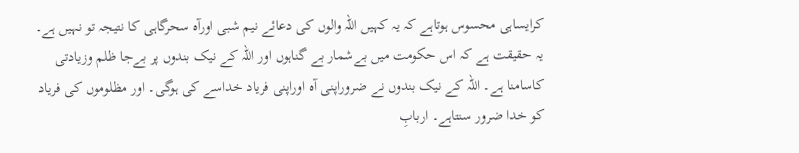کرایساہی محسوس ہوتاہے کہ یہ کہیں اللہ والوں کی دعائے نیم شبی اورآہ سحرگاہی کا نتیجہ تو نہیں ہے۔
یہ حقیقت ہے کہ اس حکومت میں بےشمار بے گناہوں اور اللہ کے نیک بندوں پر بےجا ظلم وزیادتی کاسامنا ہے۔ اللہ کے نیک بندوں نے ضروراپنی آہ اوراپنی فریاد خداسے کی ہوگی۔ اور مظلوموں کی فریاد کو خدا ضرور سنتاہے۔ اربابِ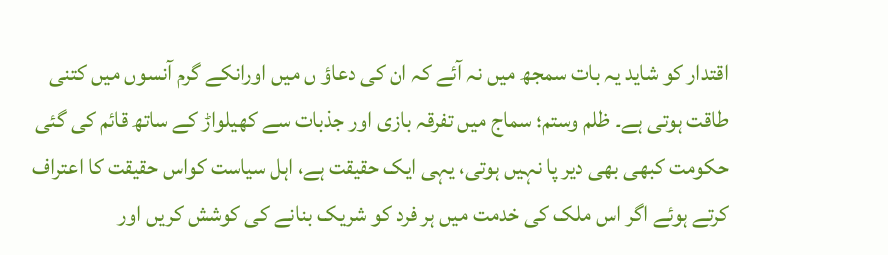اقتدار کو شاید یہ بات سمجھ میں نہ آئے کہ ان کی دعاؤ ں میں اورانکے گرم آنسوں میں کتنی طاقت ہوتی ہے۔ ظلم وستم؛ سماج میں تفرقہ بازی اور جذبات سے کھیلواڑ کے ساتھ قائم کی گئی حکومت کبھی بھی دیر پا نہیں ہوتی، یہی ایک حقیقت ہے، اہل سیاست کواس حقیقت کا اعتراف کرتے ہوئے اگر اس ملک کی خدمت میں ہر فرد کو شریک بنانے کی کوشش کریں اور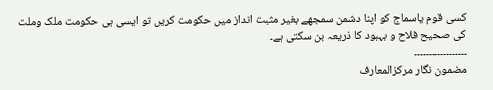کسی قوم یاسماج کو اپنا دشمن سمجھے بغیر مثبت انداز میں حکومت کریں تو ایسی ہی حکومت ملک وملت کی صحیح فلاح و بہبود کا ذریعہ بن سکتی ہے۔
۔۔۔۔۔۔۔۔۔۔۔۔۔۔۔۔۔۔
مضمون نگار مرکزالمعارف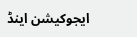ایجوکیشن اینڈ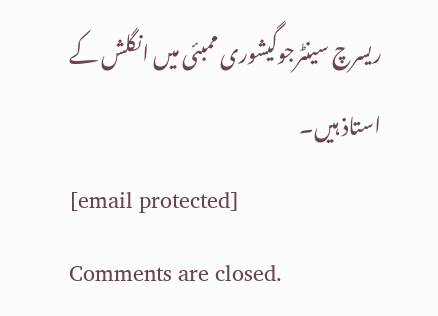ریسرچ سینٹرجوگیشوری ممبئی میں انگلش کے استاذ ہیں۔
[email protected]
Comments are closed.